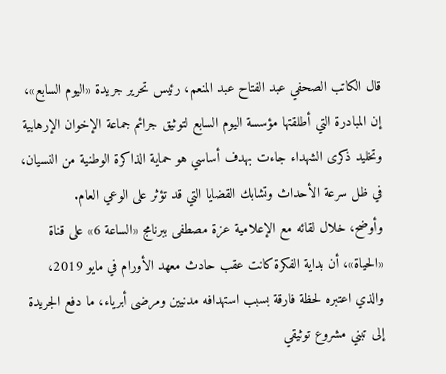قال الكاتب الصحفي عبد الفتاح عبد المنعم، رئيس تحرير جريدة «اليوم السابع»، إن المبادرة التي أطلقتها مؤسسة اليوم السابع لتوثيق جرائم جماعة الإخوان الإرهابية وتخليد ذكرى الشهداء جاءت بهدف أساسي هو حماية الذاكرة الوطنية من النسيان، في ظل سرعة الأحداث وتشابك القضايا التي قد تؤثر على الوعي العام.
وأوضح، خلال لقائه مع الإعلامية عزة مصطفى ببرنامج «الساعة 6» على قناة «الحياة»، أن بداية الفكرة كانت عقب حادث معهد الأورام في مايو 2019، والذي اعتبره لحظة فارقة بسبب استهدافه مدنيين ومرضى أبرياء، ما دفع الجريدة إلى تبني مشروع توثيقي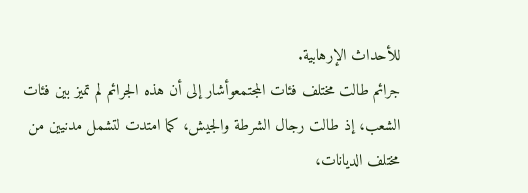للأحداث الإرهابية.
جرائم طالت مختلف فئات المجتمعوأشار إلى أن هذه الجرائم لم تميز بين فئات الشعب، إذ طالت رجال الشرطة والجيش، كما امتدت لتشمل مدنيين من مختلف الديانات،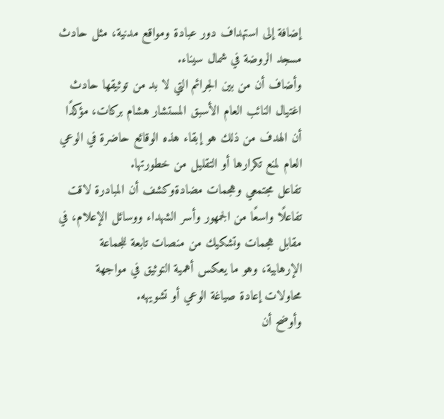إضافة إلى استهداف دور عبادة ومواقع مدنية، مثل حادث مسجد الروضة في شمال سيناء.
وأضاف أن من بين الجرائم التي لا بد من توثيقها حادث اغتيال النائب العام الأسبق المستشار هشام بركات، مؤكدًا أن الهدف من ذلك هو إبقاء هذه الوقائع حاضرة في الوعي العام لمنع تكرارها أو التقليل من خطورتها.
تفاعل مجتمعي وهجمات مضادةوكشف أن المبادرة لاقت تفاعلًا واسعًا من الجمهور وأسر الشهداء ووسائل الإعلام، في مقابل هجمات وتشكيك من منصات تابعة للجماعة الإرهابية، وهو ما يعكس أهمية التوثيق في مواجهة محاولات إعادة صياغة الوعي أو تشويهه.
وأوضح أن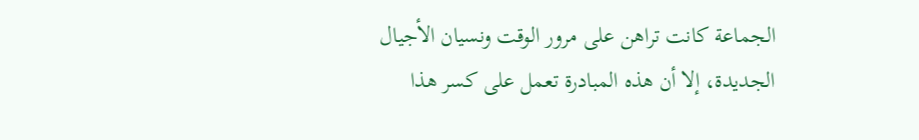الجماعة كانت تراهن على مرور الوقت ونسيان الأجيال الجديدة، إلا أن هذه المبادرة تعمل على كسر هذا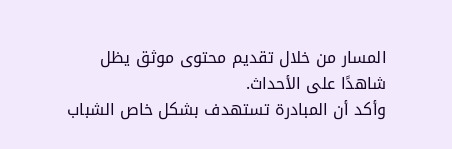المسار من خلال تقديم محتوى موثق يظل شاهدًا على الأحداث.
وأكد أن المبادرة تستهدف بشكل خاص الشباب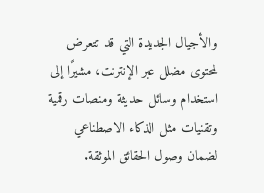والأجيال الجديدة التي قد تتعرض لمحتوى مضلل عبر الإنترنت، مشيرًا إلى استخدام وسائل حديثة ومنصات رقمية وتقنيات مثل الذكاء الاصطناعي لضمان وصول الحقائق الموثقة.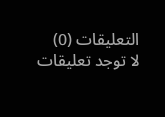التعليقات (0)
لا توجد تعليقات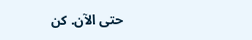حتى الآن. كن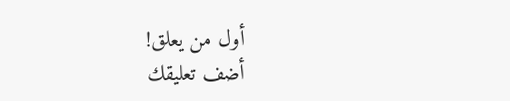أول من يعلق!
أضف تعليقك